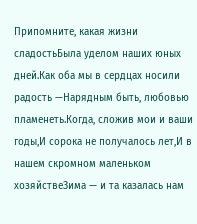Припомните, какая жизни сладостьБыла уделом наших юных дней.Как оба мы в сердцах носили радость —Нарядным быть, любовью пламенеть.Когда, сложив мои и ваши годы,И сорока не получалось лет,И в нашем скромном маленьком хозяйствеЗима — и та казалась нам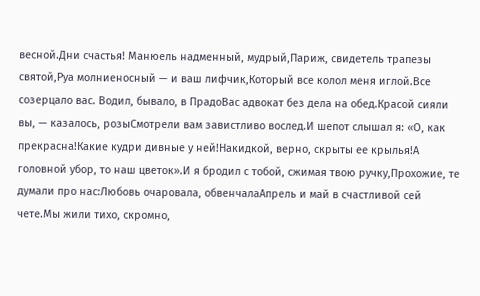весной.Дни счастья! Манюель надменный, мудрый,Париж, свидетель трапезы святой,Руа молниеносный — и ваш лифчик,Который все колол меня иглой.Все созерцало вас. Водил, бывало, в ПрадоВас адвокат без дела на обед.Красой сияли вы, — казалось, розыСмотрели вам завистливо вослед.И шепот слышал я: «О, как прекрасна!Какие кудри дивные у ней!Накидкой, верно, скрыты ее крылья!А головной убор, то наш цветок».И я бродил с тобой, сжимая твою ручку,Прохожие, те думали про нас:Любовь очаровала, обвенчалаАпрель и май в счастливой сей чете.Мы жили тихо, скромно,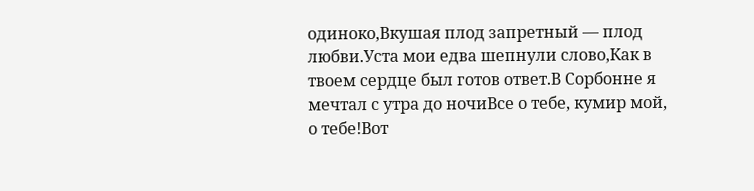одиноко,Вкушая плод запретный — плод любви.Уста мои едва шепнули слово,Как в твоем сердце был готов ответ.В Сорбонне я мечтал с утра до ночиВсе о тебе, кумир мой, о тебе!Вот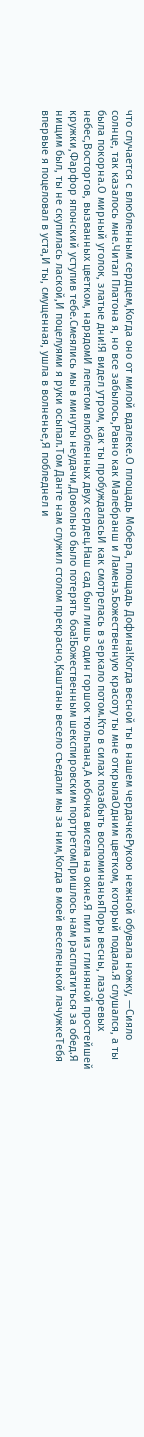что случается с влюбленным сердцем,Когда оно от милой вдалеке.О площадь Мобера, площадь Дофина!Когда весной ты в нашем чердачкеРукою нежной обувала ножку, —Сияло солнце, так казалось мне.Читал Платона я, но все забылось,Равно как Малебранш и Ламенэ.Божественную красоту ты мне открылаОдним цветком, который подала.Я слушался, а ты была покорна.О мирный уголок, златые дни!Я видел утром, как ты пробуждаласьИ как смотрелась в зеркало потом.Кто в силах позабыть воспоминаньяПоры весны, лазоревых небес,Восторгов, вызванных цветком, нарядомИ лепетом влюбленных двух сердец.Наш сад был лишь один горшок тюльпана,А юбочка висела на окне.Я пил из глиняной простейшей кружки,Фарфор японский уступив тебе.Смеялись мы в минуты неудачи,Довольно было потерять боа!Божественным шекспировским портретомПришлось нам расплатиться за обед.Я нищим был, ты не скупилась лаской,И поцелуями я руки осыпал.Том Данте нам служил столом прекрасно,Каштаны весело съедали мы за ним,Когда в моей веселенькой лачужкеТебя впервые я поцеловал в уста,И ты, смущенная, ушла в волненье,Я побледнел и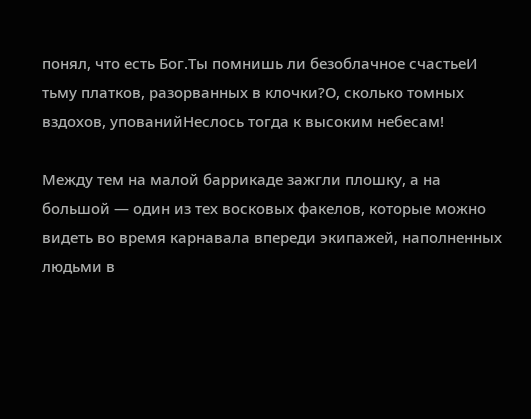понял, что есть Бог.Ты помнишь ли безоблачное счастьеИ тьму платков, разорванных в клочки?О, сколько томных вздохов, упованийНеслось тогда к высоким небесам!

Между тем на малой баррикаде зажгли плошку, а на большой — один из тех восковых факелов, которые можно видеть во время карнавала впереди экипажей, наполненных людьми в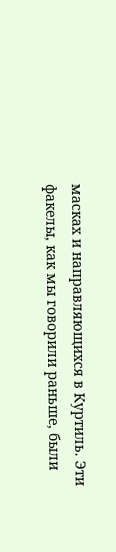масках и направляющихся в Куртиль. Эти факелы, как мы говорили раньше, были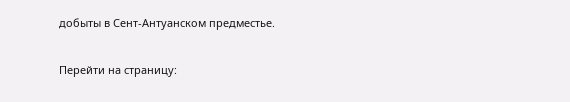добыты в Сент-Антуанском предместье.

Перейти на страницу: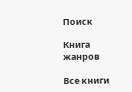Поиск

Книга жанров

Все книги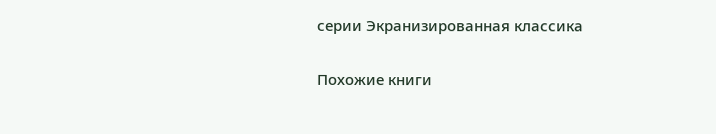серии Экранизированная классика

Похожие книги